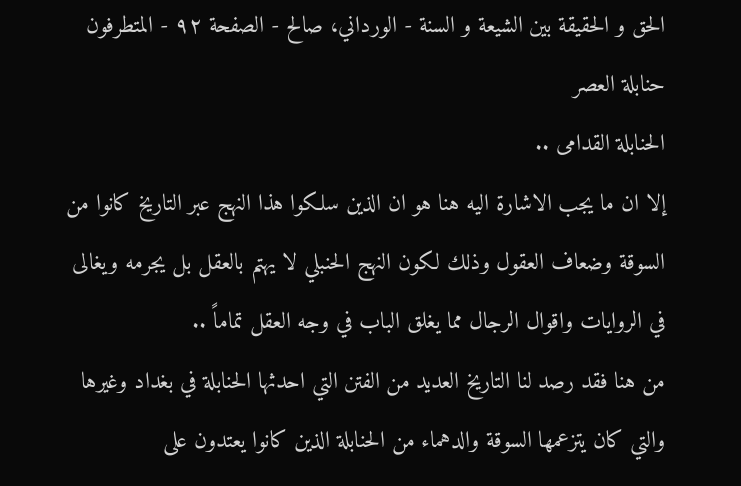الحق و الحقيقة بين الشيعة و السنة - الورداني، صالح - الصفحة ٩٢ - المتطرفون حنابلة العصر
الحنابلة القدامى ..
إلا ان ما يجب الاشارة اليه هنا هو ان الذين سلكوا هذا النهج عبر التاريخ كانوا من السوقة وضعاف العقول وذلك لكون النهج الحنبلي لا يهتم بالعقل بل يجرمه ويغالى في الروايات واقوال الرجال مما يغلق الباب في وجه العقل تماماً ..
من هنا فقد رصد لنا التاريخ العديد من الفتن التي احدثها الحنابلة في بغداد وغيرها والتي كان يتزعمها السوقة والدهماء من الحنابلة الذين كانوا يعتدون على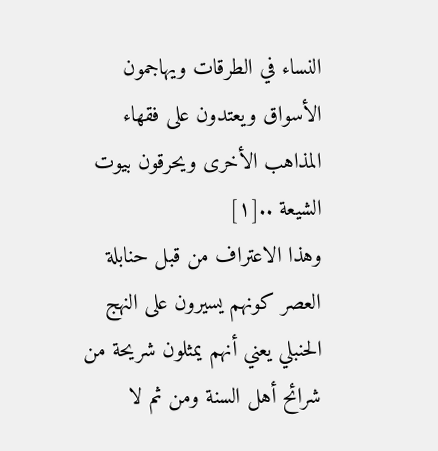النساء في الطرقات ويهاجمون الأسواق ويعتدون على فقهاء المذاهب الأخرى ويحرقون بيوت الشيعة ..[١]
وهذا الاعتراف من قبل حنابلة العصر كونهم يسيرون على النهج الحنبلي يعني أنهم يمثلون شريحة من شرائح أهل السنة ومن ثم لا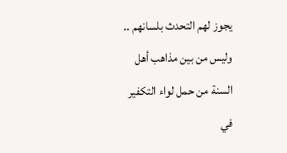يجوز لهم التحدث بلسانهم ..
وليس من بين مذاهب أهل السنة من حمل لواء التكفير في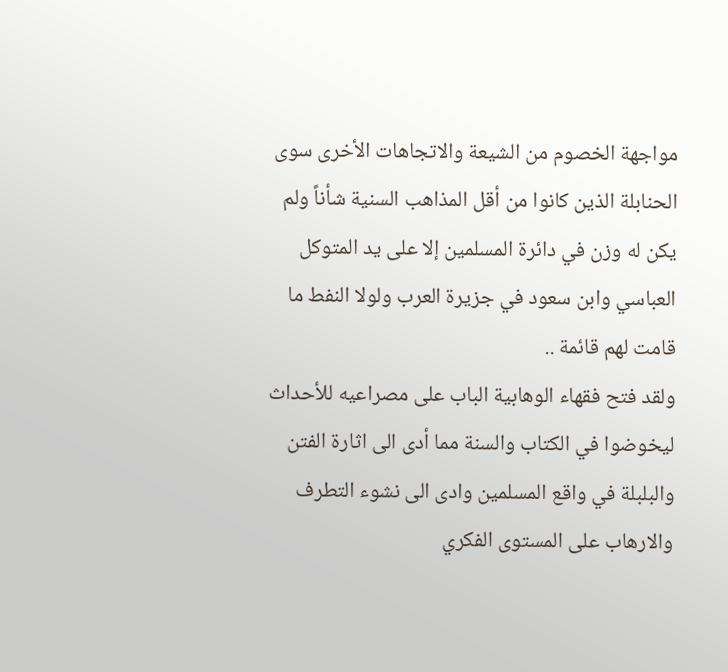مواجهة الخصوم من الشيعة والاتجاهات الأخرى سوى الحنابلة الذين كانوا من أقل المذاهب السنية شأناً ولم يكن له وزن في دائرة المسلمين إلا على يد المتوكل العباسي وابن سعود في جزيرة العرب ولولا النفط ما قامت لهم قائمة ..
ولقد فتح فقهاء الوهابية الباب على مصراعيه للأحداث ليخوضوا في الكتاب والسنة مما أدى الى اثارة الفتن والبلبلة في واقع المسلمين وادى الى نشوء التطرف والارهاب على المستوى الفكري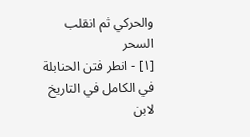والحركي ثم انقلب السحر
[١] - انطر فتن الحنابلة في الكامل في التاريخ لابن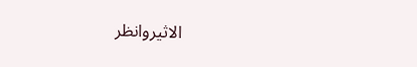الاثيروانظر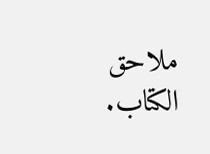ملاحق الكتاب.